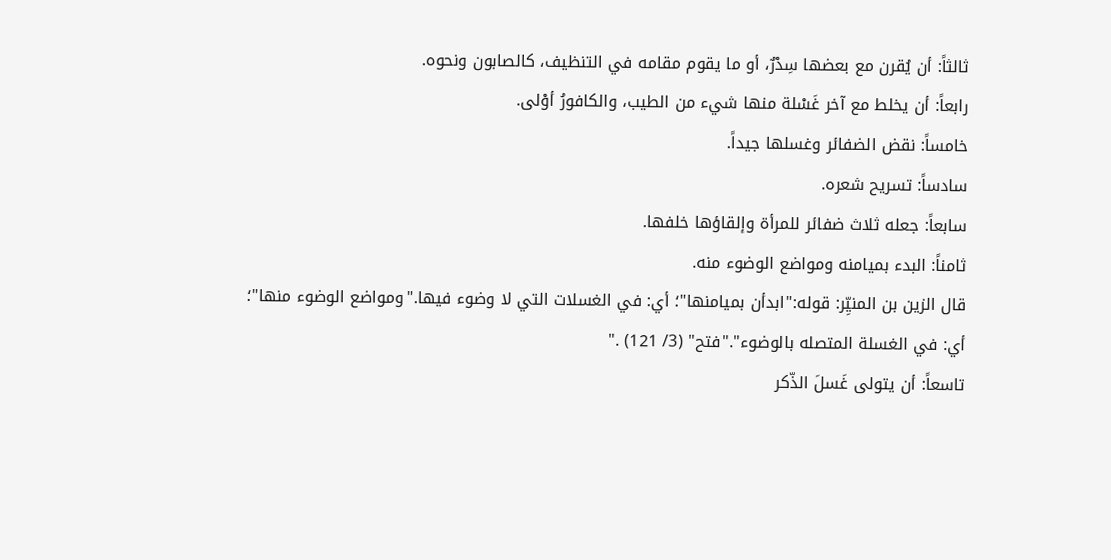ثالثاً: أن يُقرن مع بعضها سِدْرٌ، أو ما يقوم مقامه في التنظيف، كالصابون ونحوه.
رابعاً: أن يخلط مع آخر غَسْلة منها شيء من الطيب، والكافورُ أوْلى.
خامساً: نقض الضفائر وغسلها جيداً.
سادساً: تسريح شعره.
سابعاً: جعله ثلاث ضفائر للمرأة وإلقاؤها خلفها.
ثامناً: البدء بميامنه ومواضع الوضوء منه.
قال الزين بن المنيِّر: قوله:"ابدأن بميامنها"؛ أي: في الغسلات التي لا وضوء فيها."ومواضع الوضوء منها"؛ أي: في الغسلة المتصله بالوضوء"."فتح" (3/ 121) ."
تاسعاً: أن يتولى غَسلَ الذّكر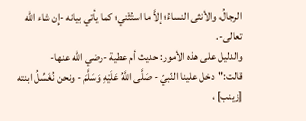الرجالُ، والأنثى النساءُ؛ إلاَّ ما استُثْني؛ كما يأتي بيانه -إِن شاء الله تعالى-.
والدليل على هذه الأمور: حديث أم عطية -رضي الله عنها- قالت:"دخل علينا النّبيّ - صَلَّى اللَّهُ عَلَيْهِ وَسَلَّمَ - ونحن نُغَسِّلُ ابنته [زينب] ،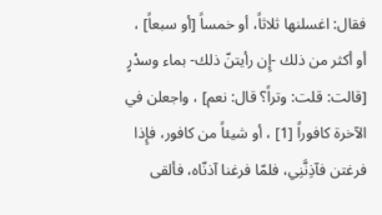فقال: اغسلنها ثلاثاً، أو خمساً [أو سبعاً] ، أو أكثر من ذلك -إِن رأيتنّ ذلك- بماء وسدْرٍ [قالت: قلت: وتراً؟ قال: نعم] ، واجعلن في الآخرة كافوراً [1] ، أو شيئاً من كافور، فإِذا فرغتن فآذِنَّنِي، فلمّا فرغنا آذنّاه، فألقى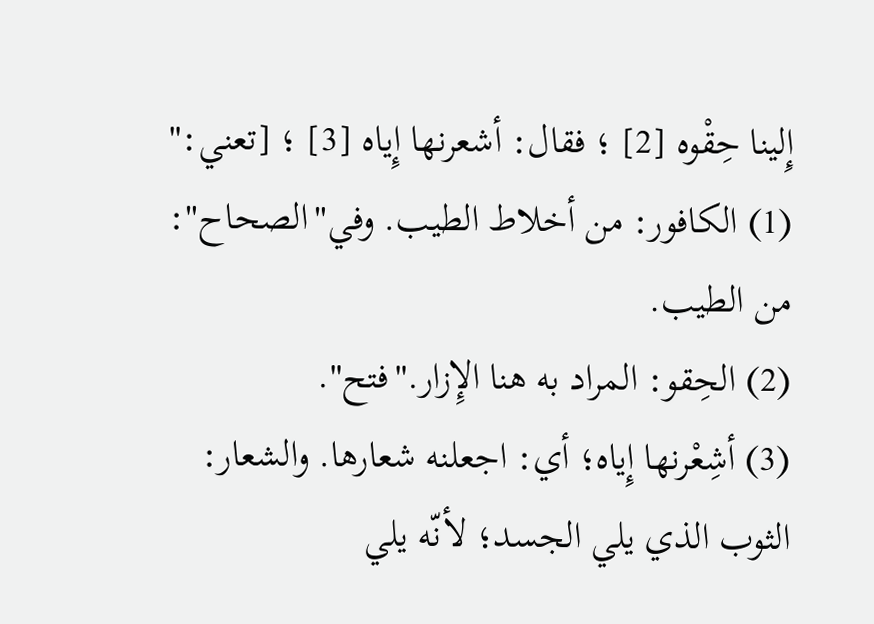إِلينا حِقْوه [2] ؛ فقال: أشعرنها إِياه [3] ؛ [تعني:"
(1) الكافور: من أخلاط الطيب. وفي"الصحاح": من الطيب.
(2) الحِقو: المراد به هنا الإِزار."فتح".
(3) أشِعْرنها إِياه؛ أي: اجعلنه شعارها. والشعار: الثوب الذي يلي الجسد؛ لأنّه يلي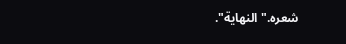شعره."النهاية".